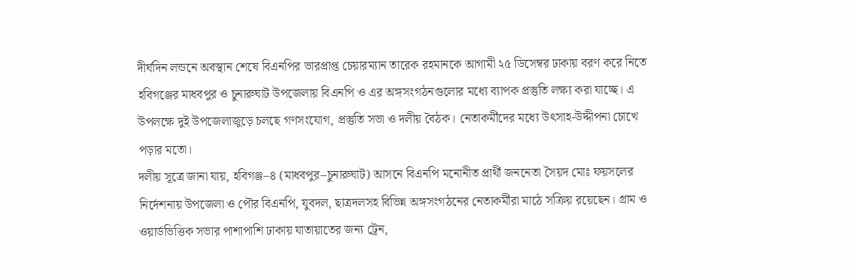দীর্ঘদিন লন্ডনে অবস্থান শেষে বিএনপির ভারপ্রাপ্ত চেয়ারম্যান তারেক রহমানকে আগামী ২৫ ডিসেম্বর ঢাকায় বরণ করে নিতে হবিগঞ্জের মাধবপুর ও চুনারুঘাট উপজেলায় বিএনপি ও এর অঙ্গসংগঠনগুলোর মধ্যে ব্যাপক প্রস্তুতি লক্ষ্য করা যাচ্ছে। এ উপলক্ষে দুই উপজেলাজুড়ে চলছে গণসংযোগ, প্রস্তুতি সভা ও দলীয় বৈঠক। নেতাকর্মীদের মধ্যে উৎসাহ-উদ্দীপনা চোখে পড়ার মতো।
দলীয় সূত্রে জানা যায়, হবিগঞ্জ–৪ (মাধবপুর–চুনারুঘাট) আসনে বিএনপি মনোনীত প্রার্থী জননেতা সৈয়দ মোঃ ফয়সলের নির্দেশনায় উপজেলা ও পৌর বিএনপি, যুবদল, ছাত্রদলসহ বিভিন্ন অঙ্গসংগঠনের নেতাকর্মীরা মাঠে সক্রিয় রয়েছেন। গ্রাম ও ওয়ার্ডভিত্তিক সভার পাশাপাশি ঢাকায় যাতায়াতের জন্য ট্রেন,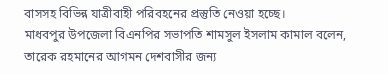বাসসহ বিভিন্ন যাত্রীবাহী পরিবহনের প্রস্তুতি নেওয়া হচ্ছে।
মাধবপুর উপজেলা বিএনপির সভাপতি শামসুল ইসলাম কামাল বলেন, তারেক রহমানের আগমন দেশবাসীর জন্য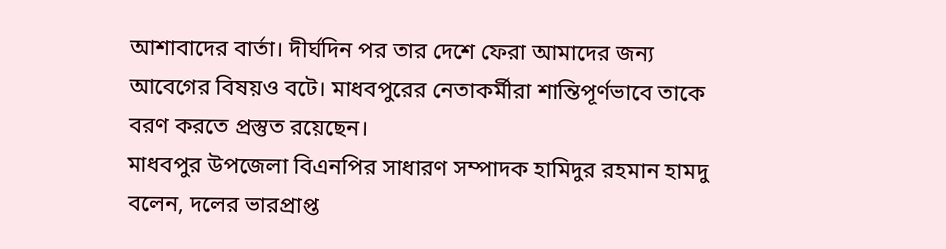আশাবাদের বার্তা। দীর্ঘদিন পর তার দেশে ফেরা আমাদের জন্য আবেগের বিষয়ও বটে। মাধবপুরের নেতাকর্মীরা শান্তিপূর্ণভাবে তাকে বরণ করতে প্রস্তুত রয়েছেন।
মাধবপুর উপজেলা বিএনপির সাধারণ সম্পাদক হামিদুর রহমান হামদু বলেন, দলের ভারপ্রাপ্ত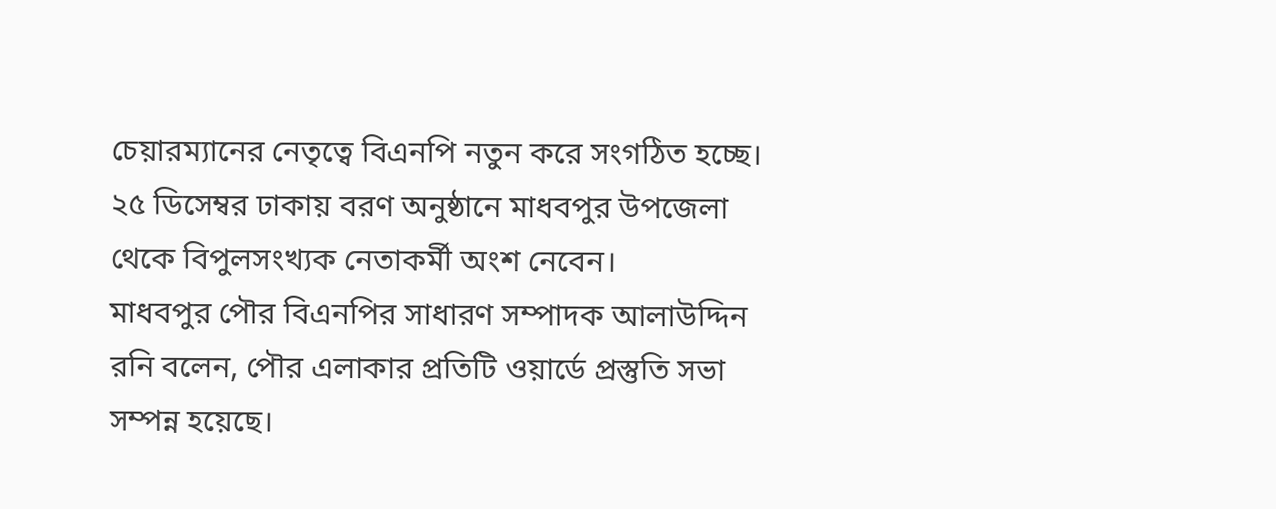চেয়ারম্যানের নেতৃত্বে বিএনপি নতুন করে সংগঠিত হচ্ছে। ২৫ ডিসেম্বর ঢাকায় বরণ অনুষ্ঠানে মাধবপুর উপজেলা থেকে বিপুলসংখ্যক নেতাকর্মী অংশ নেবেন।
মাধবপুর পৌর বিএনপির সাধারণ সম্পাদক আলাউদ্দিন রনি বলেন, পৌর এলাকার প্রতিটি ওয়ার্ডে প্রস্তুতি সভা সম্পন্ন হয়েছে।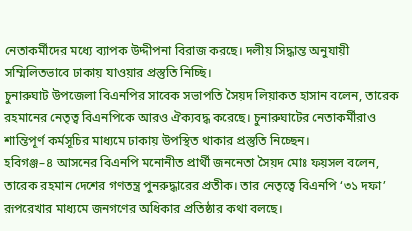নেতাকর্মীদের মধ্যে ব্যাপক উদ্দীপনা বিরাজ করছে। দলীয় সিদ্ধান্ত অনুযায়ী সম্মিলিতভাবে ঢাকায় যাওয়ার প্রস্তুতি নিচ্ছি।
চুনারুঘাট উপজেলা বিএনপির সাবেক সভাপতি সৈয়দ লিয়াকত হাসান বলেন, তারেক রহমানের নেতৃত্ব বিএনপিকে আরও ঐক্যবদ্ধ করেছে। চুনারুঘাটের নেতাকর্মীরাও শান্তিপূর্ণ কর্মসূচির মাধ্যমে ঢাকায় উপস্থিত থাকার প্রস্তুতি নিচ্ছেন।
হবিগঞ্জ–৪ আসনের বিএনপি মনোনীত প্রার্থী জননেতা সৈয়দ মোঃ ফয়সল বলেন, তারেক রহমান দেশের গণতন্ত্র পুনরুদ্ধারের প্রতীক। তার নেতৃত্বে বিএনপি ‘৩১ দফা’ রূপরেখার মাধ্যমে জনগণের অধিকার প্রতিষ্ঠার কথা বলছে।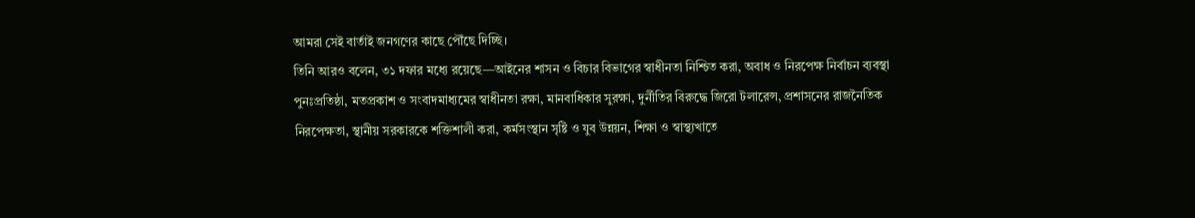আমরা সেই বার্তাই জনগণের কাছে পৌঁছে দিচ্ছি।
তিনি আরও বলেন, ৩১ দফার মধ্যে রয়েছে—আইনের শাসন ও বিচার বিভাগের স্বাধীনতা নিশ্চিত করা, অবাধ ও নিরপেক্ষ নির্বাচন ব্যবস্থা পুনঃপ্রতিষ্ঠা, মতপ্রকাশ ও সংবাদমাধ্যমের স্বাধীনতা রক্ষা, মানবাধিকার সুরক্ষা, দুর্নীতির বিরুদ্ধে জিরো টলারেন্স, প্রশাসনের রাজনৈতিক নিরপেক্ষতা, স্থানীয় সরকারকে শক্তিশালী করা, কর্মসংস্থান সৃষ্টি ও যুব উন্নয়ন, শিক্ষা ও স্বাস্থ্যখাতে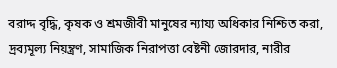বরাদ্দ বৃদ্ধি, কৃষক ও শ্রমজীবী মানুষের ন্যায্য অধিকার নিশ্চিত করা, দ্রব্যমূল্য নিয়ন্ত্রণ, সামাজিক নিরাপত্তা বেষ্টনী জোরদার, নারীর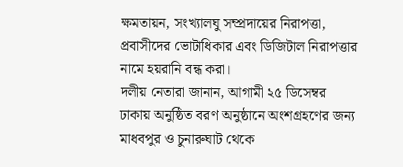ক্ষমতায়ন, সংখ্যালঘু সম্প্রদায়ের নিরাপত্তা, প্রবাসীদের ভোটাধিকার এবং ডিজিটাল নিরাপত্তার নামে হয়রানি বন্ধ করা।
দলীয় নেতারা জানান, আগামী ২৫ ডিসেম্বর ঢাকায় অনুষ্ঠিত বরণ অনুষ্ঠানে অংশগ্রহণের জন্য মাধবপুর ও চুনারুঘাট থেকে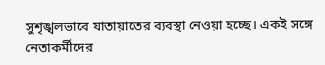সুশৃঙ্খলভাবে যাতায়াতের ব্যবস্থা নেওয়া হচ্ছে। একই সঙ্গে নেতাকর্মীদের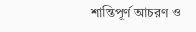শান্তিপূর্ণ আচরণ ও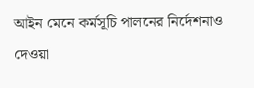আইন মেনে কর্মসূচি পালনের নির্দেশনাও দেওয়া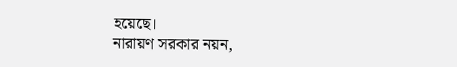হয়েছে।
নারায়ণ সরকার নয়ন,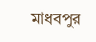মাধবপুর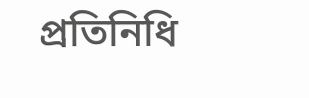প্রতিনিধি